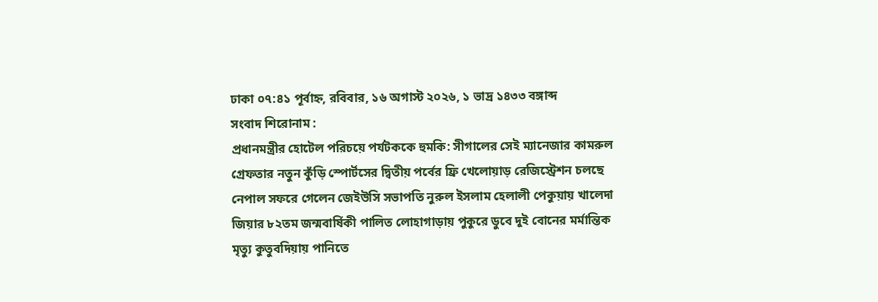ঢাকা ০৭:৪১ পূর্বাহ্ন, রবিবার, ১৬ অগাস্ট ২০২৬, ১ ভাদ্র ১৪৩৩ বঙ্গাব্দ
সংবাদ শিরোনাম :
প্রধানমন্ত্রীর হোটেল পরিচয়ে পর্যটককে হুমকি: সীগালের সেই ম্যানেজার কামরুল গ্রেফতার নতুন কুঁড়ি স্পোর্টসের দ্বিতীয় পর্বের ফ্রি খেলোয়াড় রেজিস্ট্রেশন চলছে নেপাল সফরে গেলেন জেইউসি সভাপতি নুরুল ইসলাম হেলালী পেকুয়ায় খালেদা জিয়ার ৮২তম জন্মবার্ষিকী পালিত লোহাগাড়ায় পুকুরে ডুবে দুই বোনের মর্মান্তিক মৃত্যু কুতুবদিয়ায় পানিতে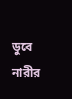ডুবে নারীর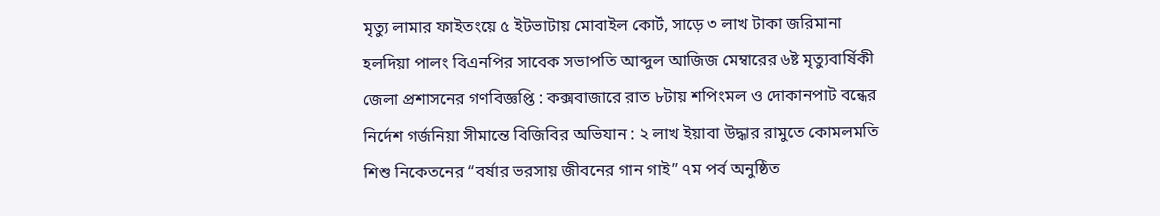মৃত্যু লামার ফাইতংয়ে ৫ ইটভাটায় মোবাইল কোর্ট, সাড়ে ৩ লাখ টাকা জরিমানা হলদিয়া পালং বিএনপির সাবেক সভাপতি আব্দুল আজিজ মেম্বারের ৬ষ্ট মৃত্যুবার্ষিকী জেলা প্রশাসনের গণবিজ্ঞপ্তি : কক্সবাজারে রাত ৮টায় শপিংমল ও দোকানপাট বন্ধের নির্দেশ গর্জনিয়া সীমান্তে বিজিবির অভিযান : ২ লাখ ইয়াবা উদ্ধার রামুতে কোমলমতি শিশু নিকেতনের “বর্ষার ভরসায় জীবনের গান গাই” ৭ম পর্ব অনুষ্ঠিত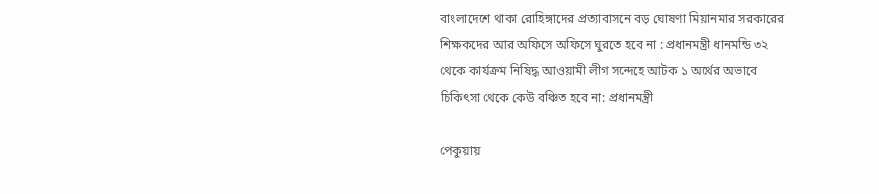বাংলাদেশে থাকা রোহিঙ্গাদের প্রত্যাবাসনে বড় ঘোষণা মিয়ানমার সরকারের শিক্ষকদের আর অফিসে অফিসে ঘুরতে হবে না : প্রধানমন্ত্রী ধানমন্ডি ৩২ থেকে কার্যক্রম নিষিদ্ধ আওয়ামী লীগ সন্দেহে আটক ১ অর্থের অভাবে চিকিৎসা থেকে কেউ বঞ্চিত হবে না: প্রধানমন্ত্রী

পেকুয়ায়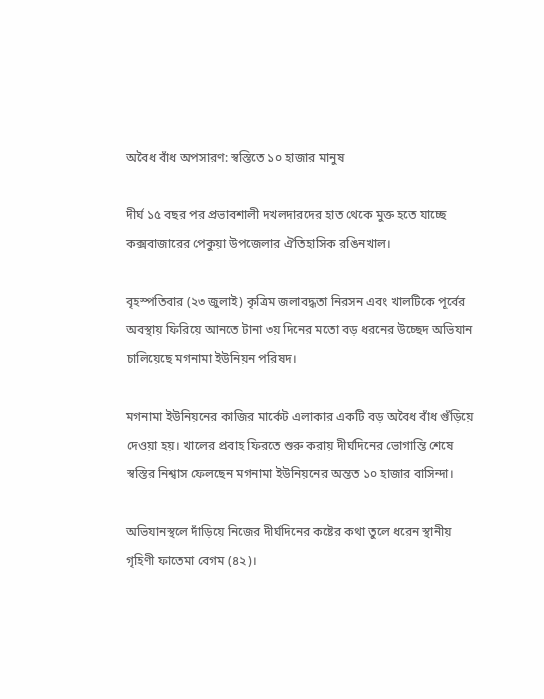অবৈধ বাঁধ অপসারণ: স্বস্তিতে ১০ হাজার মানুষ

দীর্ঘ ১৫ বছর পর প্রভাবশালী দখলদারদের হাত থেকে মুক্ত হতে যাচ্ছে কক্সবাজারের পেকুয়া উপজেলার ঐতিহাসিক রঙিনখাল।

বৃহস্পতিবার (২৩ জুলাই) কৃত্রিম জলাবদ্ধতা নিরসন এবং খালটিকে পূর্বের অবস্থায় ফিরিয়ে আনতে টানা ৩য় দিনের মতো বড় ধরনের উচ্ছেদ অভিযান চালিয়েছে মগনামা ইউনিয়ন পরিষদ।

মগনামা ইউনিয়নের কাজির মার্কেট এলাকার একটি বড় অবৈধ বাঁধ গুঁড়িয়ে দেওয়া হয়। খালের প্রবাহ ফিরতে শুরু করায় দীর্ঘদিনের ভোগান্তি শেষে স্বস্তির নিশ্বাস ফেলছেন মগনামা ইউনিয়নের অন্তত ১০ হাজার বাসিন্দা।

অভিযানস্থলে দাঁড়িয়ে নিজের দীর্ঘদিনের কষ্টের কথা তুলে ধরেন স্থানীয় গৃহিণী ফাতেমা বেগম (৪২)।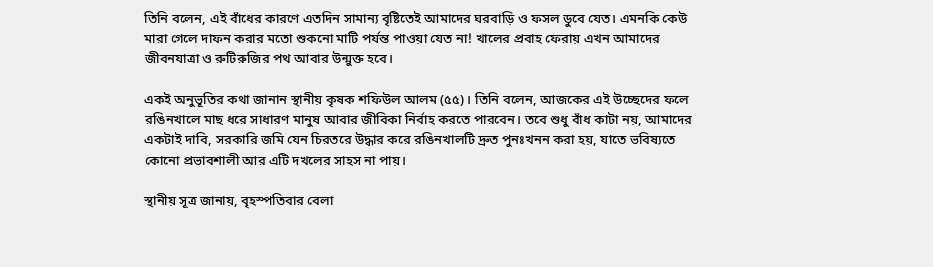তিনি বলেন, এই বাঁধের কারণে এতদিন সামান্য বৃষ্টিতেই আমাদের ঘরবাড়ি ও ফসল ডুবে যেত। এমনকি কেউ মারা গেলে দাফন করার মতো শুকনো মাটি পর্যন্ত পাওয়া যেত না! খালের প্রবাহ ফেরায় এখন আমাদের জীবনযাত্রা ও রুটিরুজির পথ আবার উন্মুক্ত হবে।

একই অনুভূতির কথা জানান স্থানীয় কৃষক শফিউল আলম (৫৫)। তিনি বলেন, আজকের এই উচ্ছেদের ফলে রঙিনখালে মাছ ধরে সাধারণ মানুষ আবার জীবিকা নির্বাহ করতে পারবেন। তবে শুধু বাঁধ কাটা নয়, আমাদের একটাই দাবি, সরকারি জমি যেন চিরতরে উদ্ধার করে রঙিনখালটি দ্রুত পুনঃখনন করা হয়, যাতে ভবিষ্যতে কোনো প্রভাবশালী আর এটি দখলের সাহস না পায়।

স্থানীয় সূত্র জানায়, বৃহস্পতিবার বেলা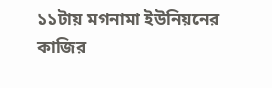১১টায় মগনামা ইউনিয়নের কাজির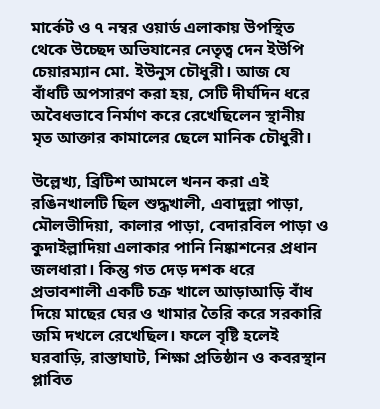মার্কেট ও ৭ নম্বর ওয়ার্ড এলাকায় উপস্থিত থেকে উচ্ছেদ অভিযানের নেতৃত্ব দেন ইউপি চেয়ারম্যান মো. ইউনুস চৌধুরী। আজ যে বাঁধটি অপসারণ করা হয়, সেটি দীর্ঘদিন ধরে অবৈধভাবে নির্মাণ করে রেখেছিলেন স্থানীয় মৃত আক্তার কামালের ছেলে মানিক চৌধুরী।

উল্লেখ্য, ব্রিটিশ আমলে খনন করা এই রঙিনখালটি ছিল শুদ্ধখালী, এবাদুল্লা পাড়া, মৌলভীদিয়া, কালার পাড়া, বেদারবিল পাড়া ও কুদাইল্লাদিয়া এলাকার পানি নিষ্কাশনের প্রধান জলধারা। কিন্তু গত দেড় দশক ধরে প্রভাবশালী একটি চক্র খালে আড়াআড়ি বাঁধ দিয়ে মাছের ঘের ও খামার তৈরি করে সরকারি জমি দখলে রেখেছিল। ফলে বৃষ্টি হলেই ঘরবাড়ি, রাস্তাঘাট, শিক্ষা প্রতিষ্ঠান ও কবরস্থান প্লাবিত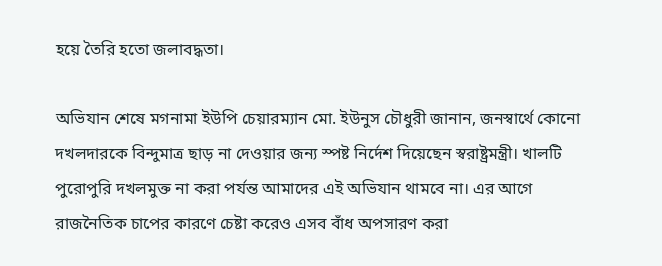হয়ে তৈরি হতো জলাবদ্ধতা।

অভিযান শেষে মগনামা ইউপি চেয়ারম্যান মো. ইউনুস চৌধুরী জানান, জনস্বার্থে কোনো দখলদারকে বিন্দুমাত্র ছাড় না দেওয়ার জন্য স্পষ্ট নির্দেশ দিয়েছেন স্বরাষ্ট্রমন্ত্রী। খালটি পুরোপুরি দখলমুক্ত না করা পর্যন্ত আমাদের এই অভিযান থামবে না। এর আগে রাজনৈতিক চাপের কারণে চেষ্টা করেও এসব বাঁধ অপসারণ করা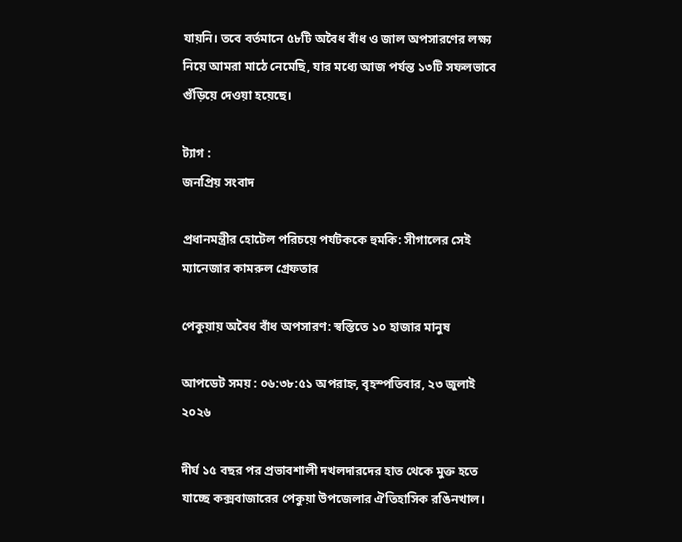যায়নি। তবে বর্তমানে ৫৮টি অবৈধ বাঁধ ও জাল অপসারণের লক্ষ্য নিয়ে আমরা মাঠে নেমেছি, যার মধ্যে আজ পর্যন্ত ১৩টি সফলভাবে গুঁড়িয়ে দেওয়া হয়েছে।

ট্যাগ :
জনপ্রিয় সংবাদ

প্রধানমন্ত্রীর হোটেল পরিচয়ে পর্যটককে হুমকি: সীগালের সেই ম্যানেজার কামরুল গ্রেফতার

পেকুয়ায় অবৈধ বাঁধ অপসারণ: স্বস্তিতে ১০ হাজার মানুষ

আপডেট সময় : ০৬:৩৮:৫১ অপরাহ্ন, বৃহস্পতিবার, ২৩ জুলাই ২০২৬

দীর্ঘ ১৫ বছর পর প্রভাবশালী দখলদারদের হাত থেকে মুক্ত হতে যাচ্ছে কক্সবাজারের পেকুয়া উপজেলার ঐতিহাসিক রঙিনখাল।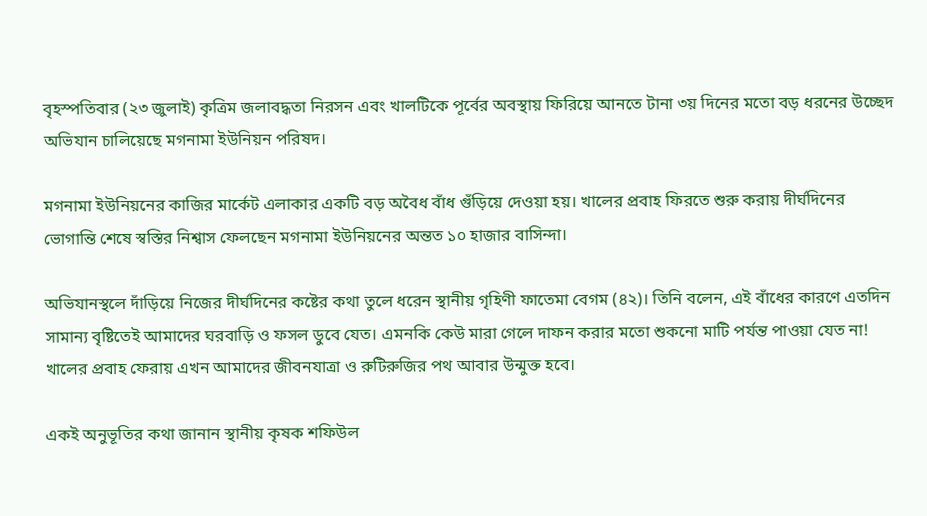বৃহস্পতিবার (২৩ জুলাই) কৃত্রিম জলাবদ্ধতা নিরসন এবং খালটিকে পূর্বের অবস্থায় ফিরিয়ে আনতে টানা ৩য় দিনের মতো বড় ধরনের উচ্ছেদ অভিযান চালিয়েছে মগনামা ইউনিয়ন পরিষদ।

মগনামা ইউনিয়নের কাজির মার্কেট এলাকার একটি বড় অবৈধ বাঁধ গুঁড়িয়ে দেওয়া হয়। খালের প্রবাহ ফিরতে শুরু করায় দীর্ঘদিনের ভোগান্তি শেষে স্বস্তির নিশ্বাস ফেলছেন মগনামা ইউনিয়নের অন্তত ১০ হাজার বাসিন্দা।

অভিযানস্থলে দাঁড়িয়ে নিজের দীর্ঘদিনের কষ্টের কথা তুলে ধরেন স্থানীয় গৃহিণী ফাতেমা বেগম (৪২)। তিনি বলেন, এই বাঁধের কারণে এতদিন সামান্য বৃষ্টিতেই আমাদের ঘরবাড়ি ও ফসল ডুবে যেত। এমনকি কেউ মারা গেলে দাফন করার মতো শুকনো মাটি পর্যন্ত পাওয়া যেত না! খালের প্রবাহ ফেরায় এখন আমাদের জীবনযাত্রা ও রুটিরুজির পথ আবার উন্মুক্ত হবে।

একই অনুভূতির কথা জানান স্থানীয় কৃষক শফিউল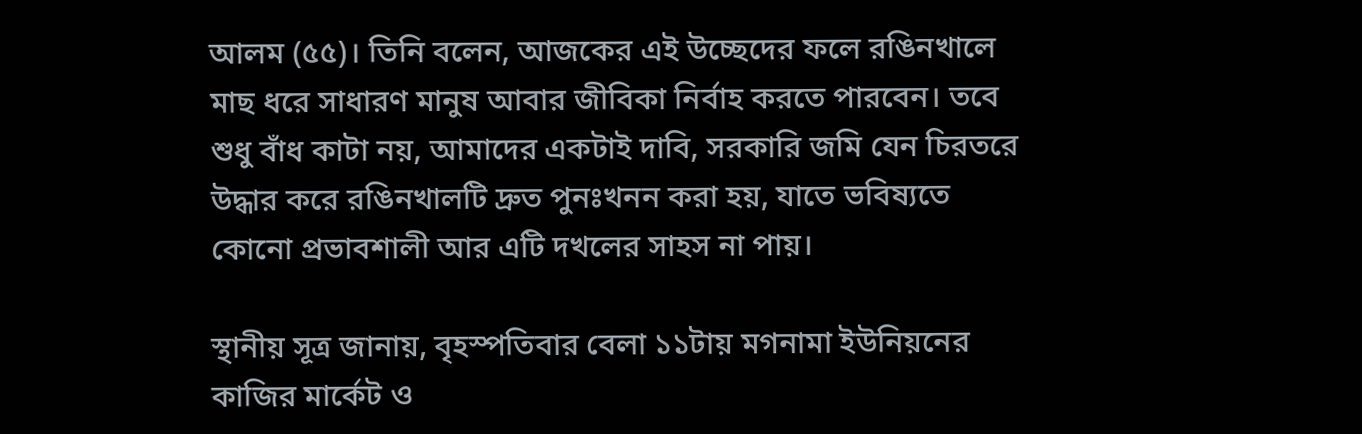আলম (৫৫)। তিনি বলেন, আজকের এই উচ্ছেদের ফলে রঙিনখালে মাছ ধরে সাধারণ মানুষ আবার জীবিকা নির্বাহ করতে পারবেন। তবে শুধু বাঁধ কাটা নয়, আমাদের একটাই দাবি, সরকারি জমি যেন চিরতরে উদ্ধার করে রঙিনখালটি দ্রুত পুনঃখনন করা হয়, যাতে ভবিষ্যতে কোনো প্রভাবশালী আর এটি দখলের সাহস না পায়।

স্থানীয় সূত্র জানায়, বৃহস্পতিবার বেলা ১১টায় মগনামা ইউনিয়নের কাজির মার্কেট ও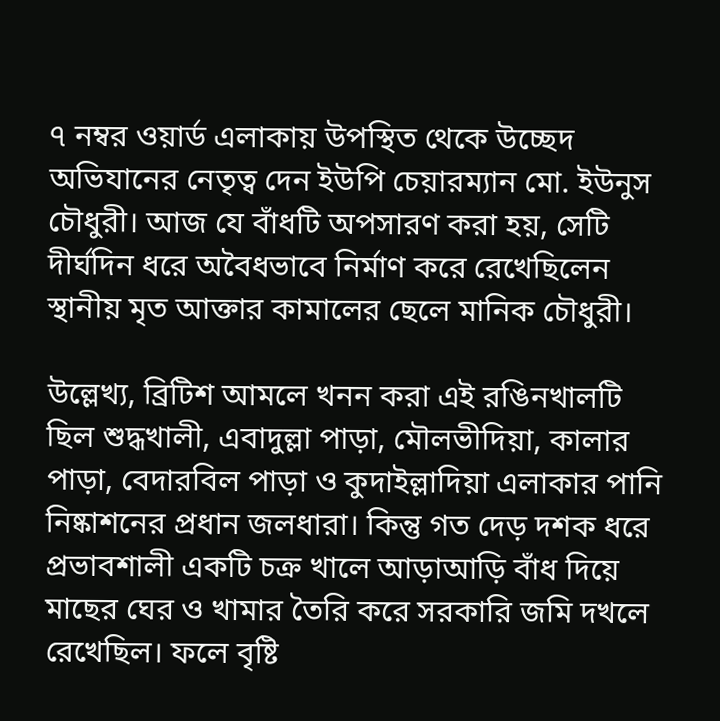৭ নম্বর ওয়ার্ড এলাকায় উপস্থিত থেকে উচ্ছেদ অভিযানের নেতৃত্ব দেন ইউপি চেয়ারম্যান মো. ইউনুস চৌধুরী। আজ যে বাঁধটি অপসারণ করা হয়, সেটি দীর্ঘদিন ধরে অবৈধভাবে নির্মাণ করে রেখেছিলেন স্থানীয় মৃত আক্তার কামালের ছেলে মানিক চৌধুরী।

উল্লেখ্য, ব্রিটিশ আমলে খনন করা এই রঙিনখালটি ছিল শুদ্ধখালী, এবাদুল্লা পাড়া, মৌলভীদিয়া, কালার পাড়া, বেদারবিল পাড়া ও কুদাইল্লাদিয়া এলাকার পানি নিষ্কাশনের প্রধান জলধারা। কিন্তু গত দেড় দশক ধরে প্রভাবশালী একটি চক্র খালে আড়াআড়ি বাঁধ দিয়ে মাছের ঘের ও খামার তৈরি করে সরকারি জমি দখলে রেখেছিল। ফলে বৃষ্টি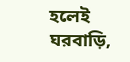হলেই ঘরবাড়ি,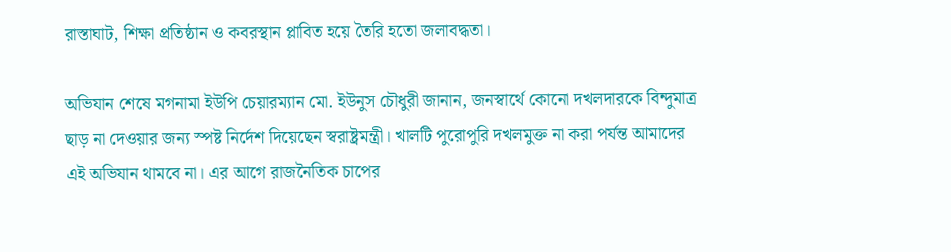রাস্তাঘাট, শিক্ষা প্রতিষ্ঠান ও কবরস্থান প্লাবিত হয়ে তৈরি হতো জলাবদ্ধতা।

অভিযান শেষে মগনামা ইউপি চেয়ারম্যান মো. ইউনুস চৌধুরী জানান, জনস্বার্থে কোনো দখলদারকে বিন্দুমাত্র ছাড় না দেওয়ার জন্য স্পষ্ট নির্দেশ দিয়েছেন স্বরাষ্ট্রমন্ত্রী। খালটি পুরোপুরি দখলমুক্ত না করা পর্যন্ত আমাদের এই অভিযান থামবে না। এর আগে রাজনৈতিক চাপের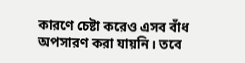কারণে চেষ্টা করেও এসব বাঁধ অপসারণ করা যায়নি। তবে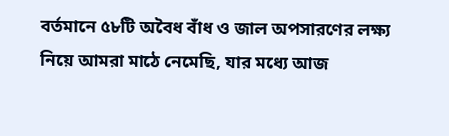বর্তমানে ৫৮টি অবৈধ বাঁধ ও জাল অপসারণের লক্ষ্য নিয়ে আমরা মাঠে নেমেছি, যার মধ্যে আজ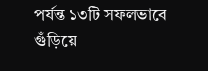পর্যন্ত ১৩টি সফলভাবে গুঁড়িয়ে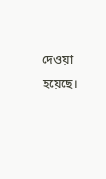দেওয়া হয়েছে।